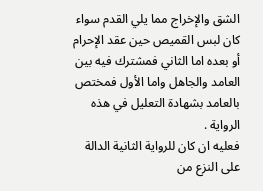الشق والإخراج مما يلي القدم سواء كان لبس القميص حين عقد الإحرام أو بعده اما الثاني فمشترك فيه بين العامد والجاهل واما الأول فمختص بالعامد بشهادة التعليل في هذه الرواية .
فعليه ان كان للرواية الثانية الدالة على النزع من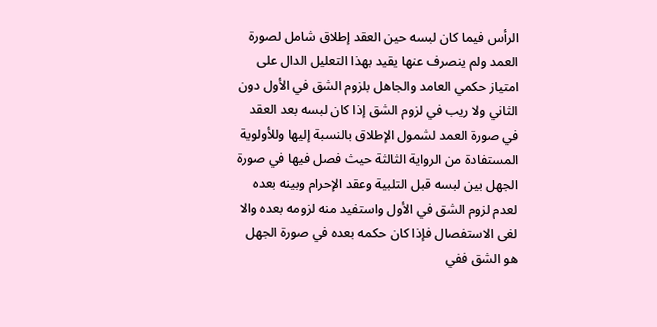الرأس فيما كان لبسه حين العقد إطلاق شامل لصورة العمد ولم ينصرف عنها يقيد بهذا التعليل الدال على امتياز حكمي العامد والجاهل بلزوم الشق في الأول دون الثاني ولا ريب في لزوم الشق إذا كان لبسه بعد العقد في صورة العمد لشمول الإطلاق بالنسبة إليها وللأولوية المستفادة من الرواية الثالثة حيث فصل فيها في صورة الجهل بين لبسه قبل التلبية وعقد الإحرام وبينه بعده لعدم لزوم الشق في الأول واستفيد منه لزومه بعده والا لغى الاستفصال فإذا كان حكمه بعده في صورة الجهل هو الشق ففي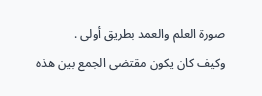صورة العلم والعمد بطريق أولى .
وكيف كان يكون مقتضى الجمع بين هذه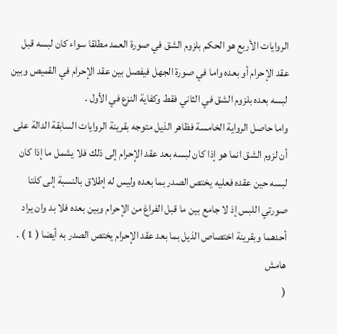الروايات الأربع هو الحكم بلزوم الشق في صورة العمد مطلقا سواء كان لبسه قبل عقد الإحرام أو بعده واما في صورة الجهل فيفصل بين عقد الإحرام في القميص وبين لبسه بعده بلزوم الشق في الثاني فقط وكفاية النزع في الأول .
واما حاصل الرواية الخامسة فظاهر الذيل متوجه بقرينة الروايات السابقة الدالة على أن لزوم الشق انما هو إذا كان لبسه بعد عقد الإحرام إلى ذلك فلا يشمل ما إذا كان لبسه حين عقده فعليه يختص الصدر بما بعده وليس له إطلاق بالنسبة إلى كلتا صورتي اللبس إذ لا جامع بين ما قبل الفراغ من الإحرام وبين بعده فلا بد وان يراد أحدهما وبقرينة اختصاص الذيل بما بعد عقد الإحرام يختص الصدر به أيضا ( 1 ) .
هامش
(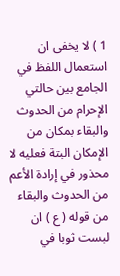1 ) لا يخفى ان استعمال اللفظ في الجامع بين حالتي الإحرام من الحدوث والبقاء بمكان من الإمكان البتة فعليه لا محذور في إرادة الأعم من الحدوث والبقاء من قوله ( ع ) ان لبست ثوبا في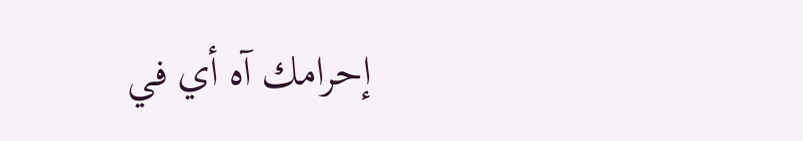إحرامك آه أي في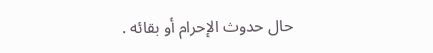حال حدوث الإحرام أو بقائه .